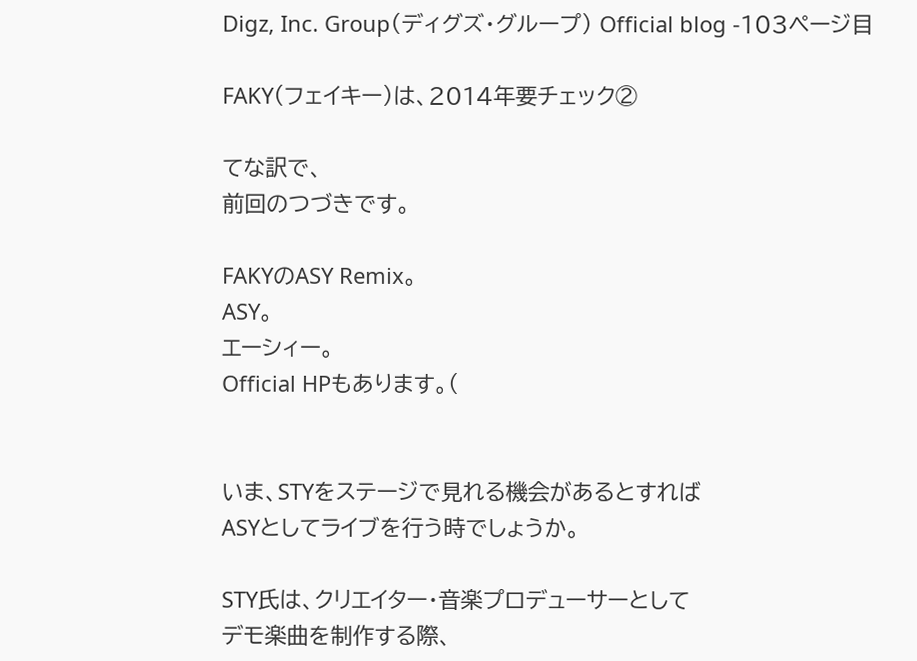Digz, Inc. Group(ディグズ・グループ) Official blog -103ページ目

FAKY(フェイキー)は、2014年要チェック②

てな訳で、
前回のつづきです。

FAKYのASY Remix。
ASY。
エーシィー。
Official HPもあります。(


いま、STYをステージで見れる機会があるとすれば
ASYとしてライブを行う時でしょうか。

STY氏は、クリエイター・音楽プロデューサーとして
デモ楽曲を制作する際、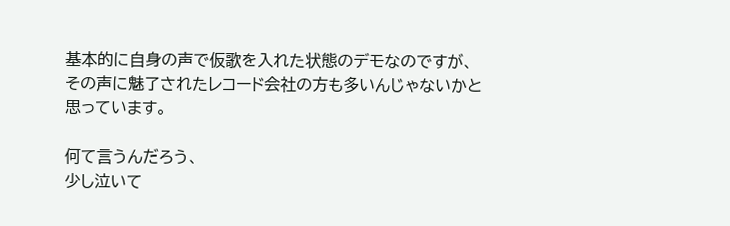基本的に自身の声で仮歌を入れた状態のデモなのですが、
その声に魅了されたレコード会社の方も多いんじゃないかと思っています。

何て言うんだろう、
少し泣いて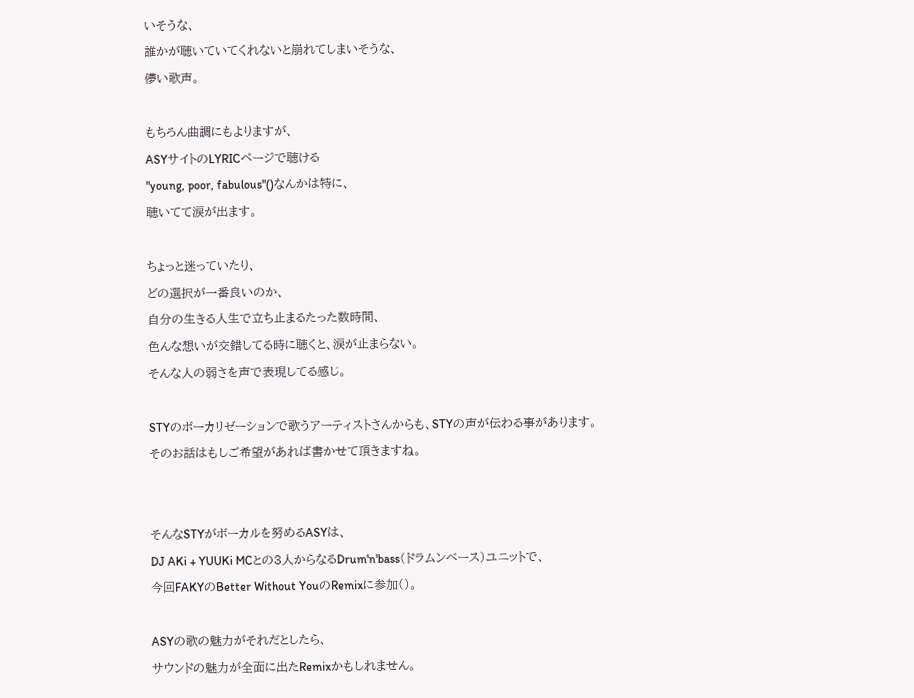いそうな、
誰かが聴いていてくれないと崩れてしまいそうな、
儚い歌声。

もちろん曲調にもよりますが、
ASYサイトのLYRICページで聴ける
"young, poor, fabulous"()なんかは特に、
聴いてて涙が出ます。

ちょっと迷っていたり、
どの選択が一番良いのか、
自分の生きる人生で立ち止まるたった数時間、
色んな想いが交錯してる時に聴くと、涙が止まらない。
そんな人の弱さを声で表現してる感じ。

STYのボーカリゼーションで歌うアーティストさんからも、STYの声が伝わる事があります。
そのお話はもしご希望があれば書かせて頂きますね。


そんなSTYがボーカルを努めるASYは、
DJ AKi + YUUKi MCとの3人からなるDrum'n'bass(ドラムンベース)ユニットで、
今回FAKYのBetter Without YouのRemixに参加()。

ASYの歌の魅力がそれだとしたら、
サウンドの魅力が全面に出たRemixかもしれません。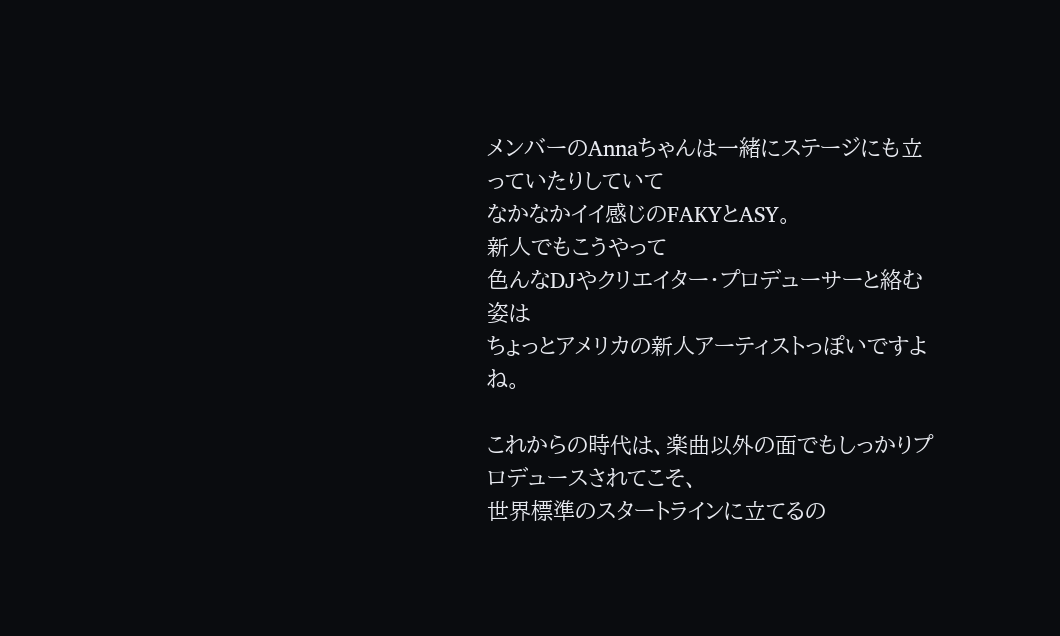メンバーのAnnaちゃんは一緒にステージにも立っていたりしていて
なかなかイイ感じのFAKYとASY。
新人でもこうやって
色んなDJやクリエイター・プロデューサーと絡む姿は
ちょっとアメリカの新人アーティストっぽいですよね。

これからの時代は、楽曲以外の面でもしっかりプロデュースされてこそ、
世界標準のスタートラインに立てるの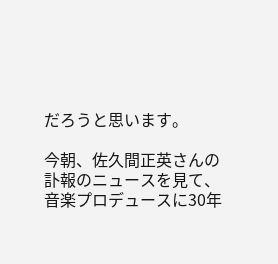だろうと思います。

今朝、佐久間正英さんの訃報のニュースを見て、
音楽プロデュースに30年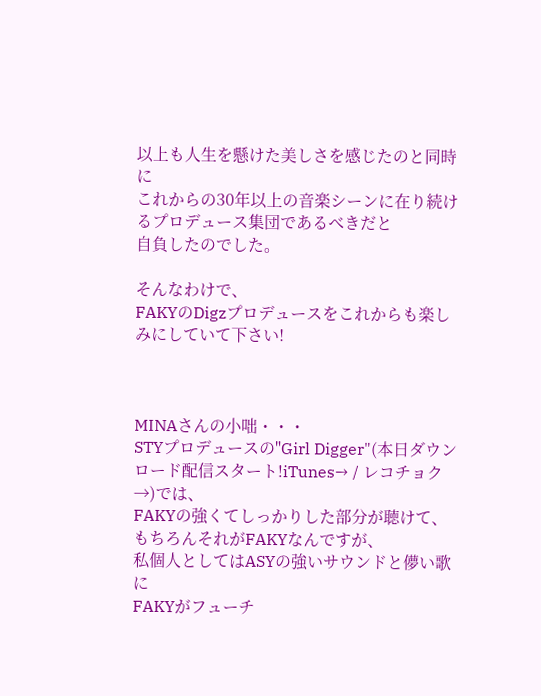以上も人生を懸けた美しさを感じたのと同時に
これからの30年以上の音楽シーンに在り続けるプロデュース集団であるべきだと
自負したのでした。

そんなわけで、
FAKYのDigzプロデュースをこれからも楽しみにしていて下さい!



MINAさんの小咄・・・
STYプロデュースの"Girl Digger"(本日ダウンロード配信スタート!iTunes→ / レコチョク→)では、
FAKYの強くてしっかりした部分が聴けて、
もちろんそれがFAKYなんですが、
私個人としてはASYの強いサウンドと儚い歌に
FAKYがフューチ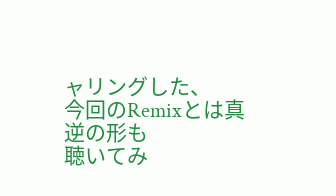ャリングした、
今回のRemixとは真逆の形も
聴いてみ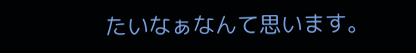たいなぁなんて思います。